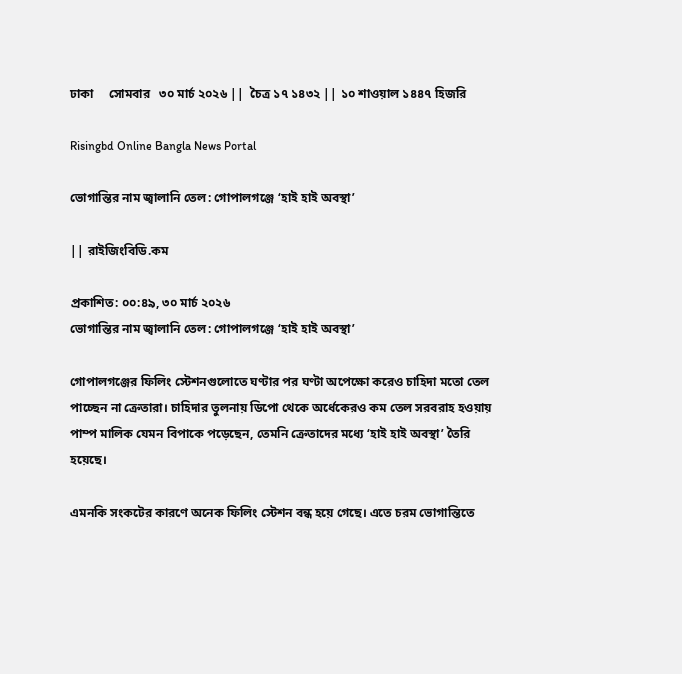ঢাকা     সোমবার   ৩০ মার্চ ২০২৬ ||  চৈত্র ১৭ ১৪৩২ || ১০ শাওয়াল ১৪৪৭ হিজরি

Risingbd Online Bangla News Portal

ভোগান্তির নাম জ্বালানি তেল: গোপালগঞ্জে ‘হাই হাই অবস্থা’

|| রাইজিংবিডি.কম

প্রকাশিত: ০০:৪৯, ৩০ মার্চ ২০২৬
ভোগান্তির নাম জ্বালানি তেল: গোপালগঞ্জে ‘হাই হাই অবস্থা’

গোপালগঞ্জের ফিলিং স্টেশনগুলোতে ঘণ্টার পর ঘণ্টা অপেক্ষো করেও চাহিদা মতো তেল পাচ্ছেন না ক্রেতারা। চাহিদার তুলনায় ডিপো থেকে অর্ধেকেরও কম তেল সরবরাহ হওয়ায় পাম্প মালিক যেমন বিপাকে পড়েছেন, তেমনি ক্রেতাদের মধ্যে ‘হাই হাই অবস্থা’ তৈরি হয়েছে।

এমনকি সংকটের কারণে অনেক ফিলিং স্টেশন বন্ধ হয়ে গেছে। এতে চরম ভোগান্তিতে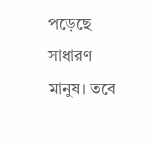পড়েছে সাধারণ মানুষ। তবে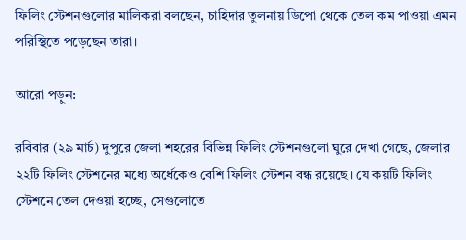ফিলিং স্টেশনগুলোর মালিকরা বলছেন, চাহিদার তুলনায় ডিপো থেকে তেল কম পাওয়া এমন পরিস্থিতে পড়েছেন তারা।

আরো পড়ুন:

রবিবার (২৯ মার্চ) দুপুরে জেলা শহরের বিভিন্ন ফিলিং স্টেশনগুলো ঘুরে দেখা গেছে, জেলার ২২টি ফিলিং স্টেশনের মধ্যে অর্ধেকেও বেশি ফিলিং স্টেশন বন্ধ রয়েছে। যে কয়টি ফিলিং স্টেশনে তেল দেওয়া হচ্ছে, সেগুলোতে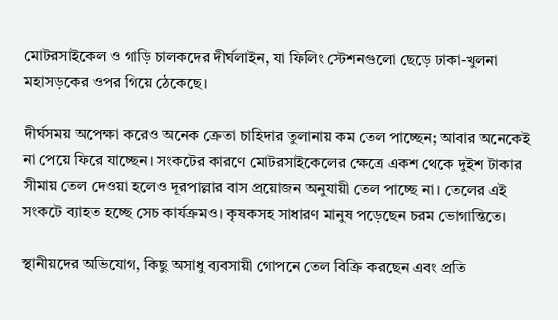মোটরসাইকেল ও গাড়ি চালকদের দীর্ঘলাইন, যা ফিলিং স্টেশনগুলো ছেড়ে ঢাকা-খুলনা মহাসড়কের ওপর গিয়ে ঠেকেছে।

দীর্ঘসময় অপেক্ষা করেও অনেক ক্রেতা চাহিদার তুলানায় কম তেল পাচ্ছেন; আবার অনেকেই না পেয়ে ফিরে যাচ্ছেন। সংকটের কারণে মোটরসাইকেলের ক্ষেত্রে একশ থেকে দুইশ টাকার সীমায় তেল দেওয়া হলেও দূরপাল্লার বাস প্রয়োজন অনুযায়ী তেল পাচ্ছে না। তেলের এই সংকটে ব্যাহত হচ্ছে সেচ কার্যক্রমও। কৃষকসহ সাধারণ মানুষ পড়েছেন চরম ভোগান্তিতে।

স্থানীয়দের অভিযোগ, কিছু অসাধু ব্যবসায়ী গোপনে তেল বিক্রি করছেন এবং প্রতি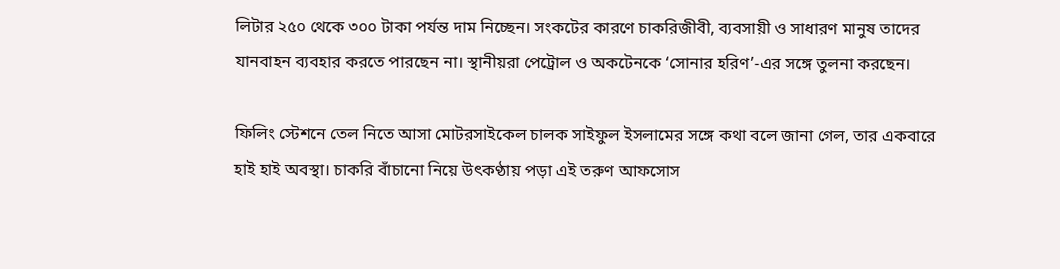লিটার ২৫০ থেকে ৩০০ টাকা পর্যন্ত দাম নিচ্ছেন। সংকটের কারণে চাকরিজীবী, ব্যবসায়ী ও সাধারণ মানুষ তাদের যানবাহন ব্যবহার করতে পারছেন না। স্থানীয়রা পেট্রোল ও অকটেনকে ‘সোনার হরিণ’-এর সঙ্গে তুলনা করছেন।

ফিলিং স্টেশনে তেল নিতে আসা মোটরসাইকেল চালক সাইফুল ইসলামের সঙ্গে কথা বলে জানা গেল, তার একবারে হাই হাই অবস্থা। চাকরি বাঁচানো নিয়ে উৎকণ্ঠায় পড়া এই তরুণ আফসোস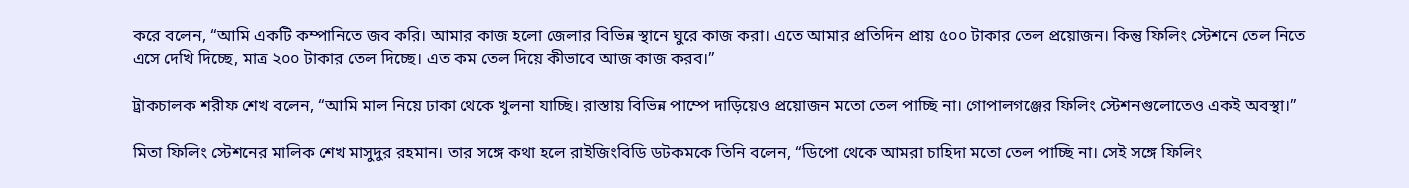করে বলেন, “আমি একটি কম্পানিতে জব করি। আমার কাজ হলো জেলার বিভিন্ন স্থানে ঘুরে কাজ করা। এতে আমার প্রতিদিন প্রায় ৫০০ টাকার তেল প্রয়োজন। কিন্তু ফিলিং স্টেশনে তেল নিতে এসে দেখি দিচ্ছে, মাত্র ২০০ টাকার তেল দিচ্ছে। এত কম তেল দিয়ে কীভাবে আজ কাজ করব।”

ট্রাকচালক শরীফ শেখ বলেন, “আমি মাল নিয়ে ঢাকা থেকে খুলনা যাচ্ছি। রাস্তায় বিভিন্ন পাম্পে দাড়িয়েও প্রয়োজন মতো তেল পাচ্ছি না। গোপালগঞ্জের ফিলিং স্টেশনগুলোতেও একই অবস্থা।”

মিতা ফিলিং স্টেশনের মালিক শেখ মাসুদুর রহমান। তার সঙ্গে কথা হলে রাইজিংবিডি ডটকমকে তিনি বলেন, “ডিপো থেকে আমরা চাহিদা মতো তেল পাচ্ছি না। সেই সঙ্গে ফিলিং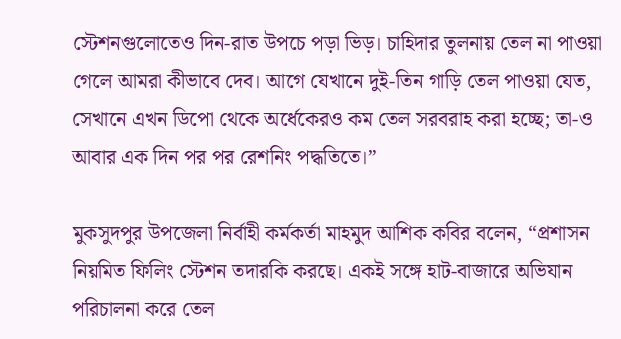স্টেশনগুলোতেও দিন-রাত উপচে পড়া ভিড়। চাহিদার তুলনায় তেল না পাওয়া গেলে আমরা কীভাবে দেব। আগে যেখানে দুই-তিন গাড়ি তেল পাওয়া যেত, সেখানে এখন ডিপো থেকে অর্ধেকেরও কম তেল সরবরাহ করা হচ্ছে; তা-ও আবার এক দিন পর পর রেশনিং পদ্ধতিতে।”

মুকসুদপুর উপজেলা নির্বাহী কর্মকর্তা মাহমুদ আশিক কবির বলেন, “প্রশাসন নিয়মিত ফিলিং স্টেশন তদারকি করছে। একই সঙ্গে হাট-বাজারে অভিযান পরিচালনা করে তেল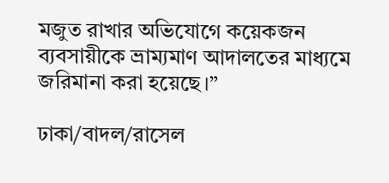মজুত রাখার অভিযোগে কয়েকজন ব্যবসায়ীকে ভ্রাম্যমাণ আদালতের মাধ্যমে জরিমানা করা হয়েছে।”

ঢাকা/বাদল/রাসেল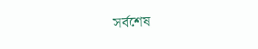সর্বশেষ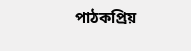পাঠকপ্রিয়